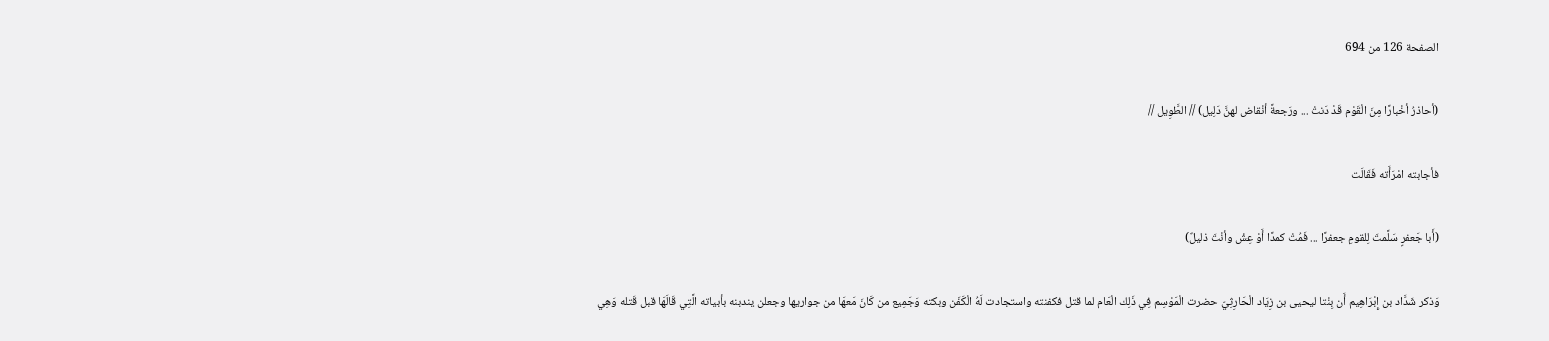الصفحة 126 من 694

(أحاذرُ أخْبارًا مِنَ الْقَوْم قَدْ دَنتْ ... ورَجعةً أنْقاض لهنَّ دَلِيل) // الطَّوِيل //

فأجابته امْرَأَته فَقَالَت

(أَبا جَعفرٍ سَلَّمتَ لِلقومِ جعفرًا ... فَمُتْ كمدًا أَوْ عِشْ وأنْتَ ذليلٌ)

وَذكر شَدَّاد بن إِبْرَاهِيم أَن بِنْتا ليحيى بن زِيَاد الْحَارِثِيّ حضرت الْمَوْسِم فِي ذَلِك الْعَام لما قتل فكفنته واستجادت لَهُ الْكَفَن وبكته وَجَمِيع من كَانَ مَعهَا من جواريها وجعلن يندبنه بأبياته الَّتِي قَالَهَا قبل قَتله وَهِي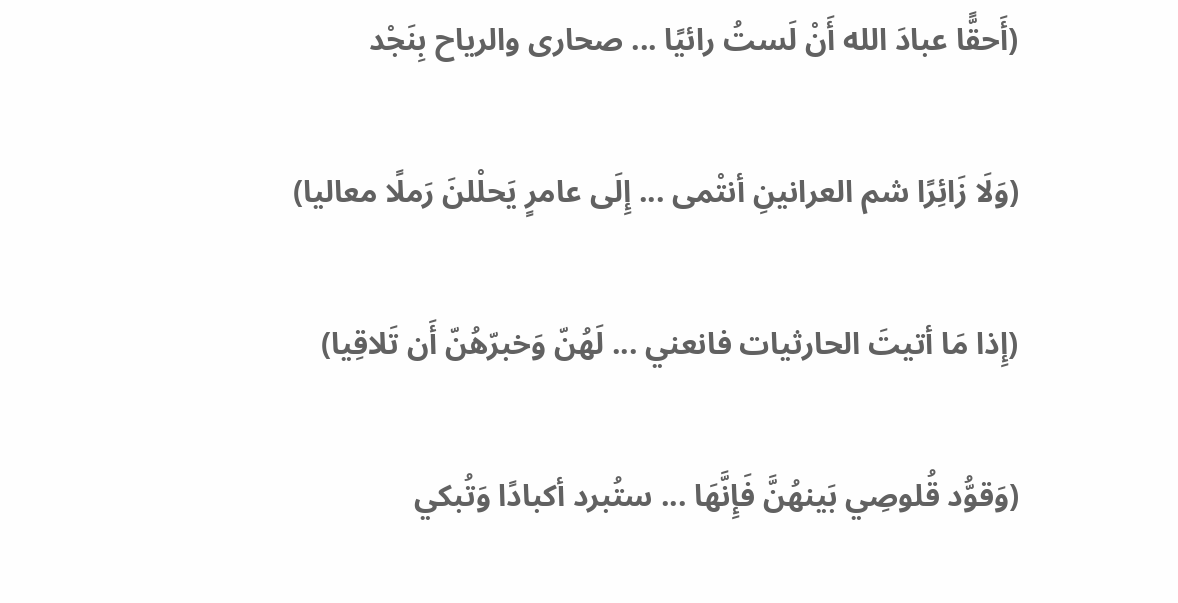(أَحقًّا عبادَ الله أَنْ لَستُ رائيًا ... صحارى والرياح بِنَجْد

(وَلَا زَائِرًا شم العرانينِ أنتْمى ... إِلَى عامرٍ يَحلْلنَ رَملًا معاليا)

(إِذا مَا أتيتَ الحارثيات فانعني ... لَهُنّ وَخبرّهُنّ أَن تَلاقِيا)

(وَقوُّد قُلوصِي بَينهُنَّ فَإِنَّهَا ... ستُبرد أكبادًا وَتُبكي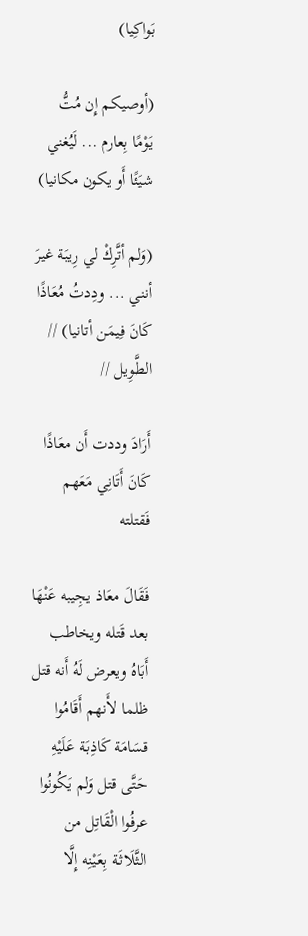بَواكِيا)

(أوصيكم إِن مُتُّ يَوْمًا بِعارم ... لَيُغني شيَئًا أَو يكون مكانيا)

(وَلم أتَّرِكْ لي رِيبَة غيرَ أنني ... ودِدتُ مُعَاذًا كَانَ فِيمَن أتانيا) // الطَّوِيل //

أَرَادَ وددت أَن معَاذًا كَانَ أَتَانِي مَعَهم فَقتلته

فَقَالَ معَاذ يجِيبه عَنْهَا بعد قَتله ويخاطب أَبَاهُ ويعرض لَهُ أَنه قتل ظلما لأَنهم أَقَامُوا قسَامَة كَاذِبَة عَلَيْهِ حَتَّى قتل وَلم يَكُونُوا عرفُوا الْقَاتِل من الثَّلَاثَة بِعَيْنِه إِلَّا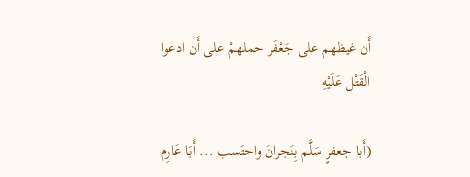أَن غيظهم على جَعْفَر حملهمْ على أَن ادعوا الْقَتْل عَلَيْهِ

(أَبا جعفرٍ سَلَّم بِنَجرانَ واحتَسب ... أَبَا عَارِم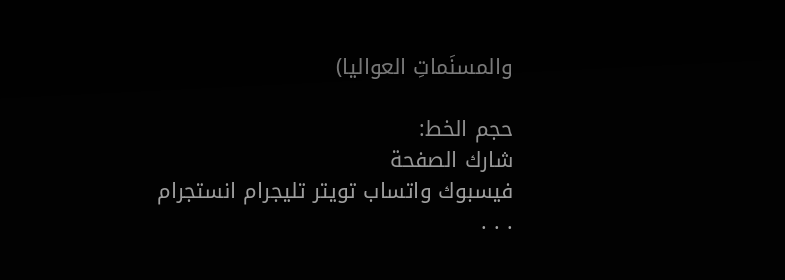والمسنَماتِ العواليا)

حجم الخط:
شارك الصفحة
فيسبوك واتساب تويتر تليجرام انستجرام
. . .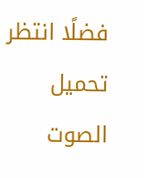فضلًا انتظر تحميل الصوت